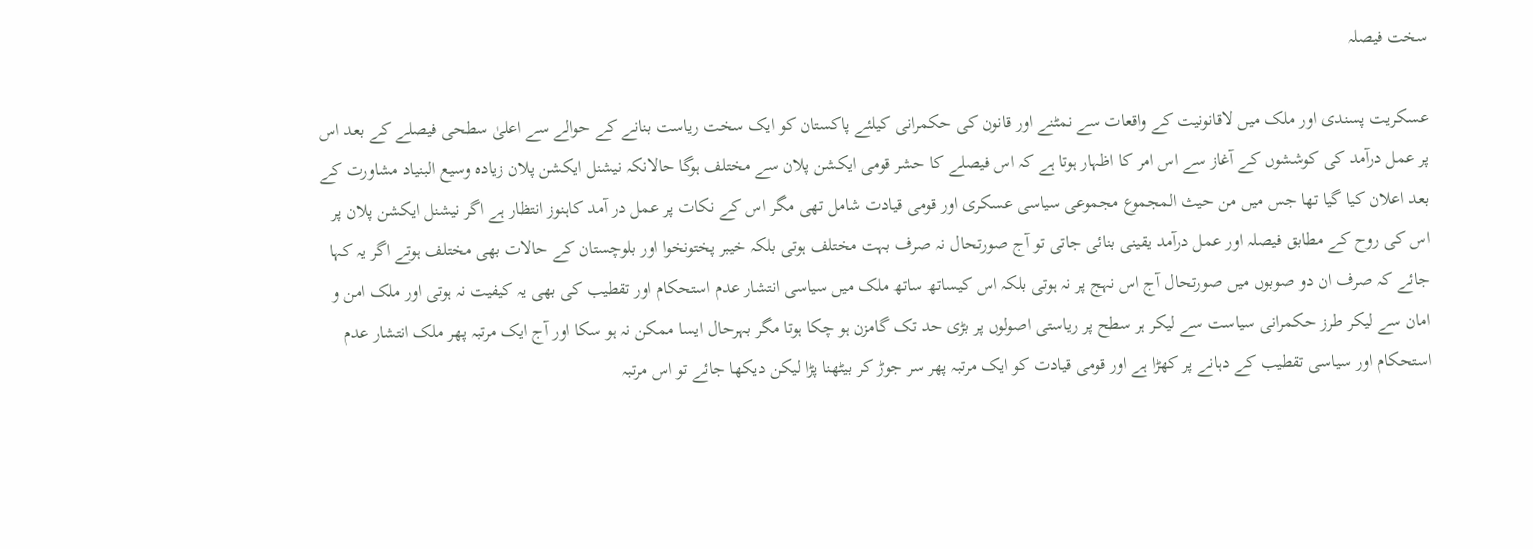سخت فیصلہ

عسکریت پسندی اور ملک میں لاقانونیت کے واقعات سے نمٹنے اور قانون کی حکمرانی کیلئے پاکستان کو ایک سخت ریاست بنانے کے حوالے سے اعلیٰ سطحی فیصلے کے بعد اس پر عمل درآمد کی کوششوں کے آغاز سے اس امر کا اظہار ہوتا ہے کہ اس فیصلے کا حشر قومی ایکشن پلان سے مختلف ہوگا حالانکہ نیشنل ایکشن پلان زیادہ وسیع البنیاد مشاورت کے بعد اعلان کیا گیا تھا جس میں من حیث المجموع مجموعی سیاسی عسکری اور قومی قیادت شامل تھی مگر اس کے نکات پر عمل در آمد کاہنوز انتظار ہے اگر نیشنل ایکشن پلان پر اس کی روح کے مطابق فیصلہ اور عمل درآمد یقینی بنائی جاتی تو آج صورتحال نہ صرف بہت مختلف ہوتی بلکہ خیبر پختونخوا اور بلوچستان کے حالات بھی مختلف ہوتے اگر یہ کہا جائے کہ صرف ان دو صوبوں میں صورتحال آج اس نہج پر نہ ہوتی بلکہ اس کیساتھ ساتھ ملک میں سیاسی انتشار عدم استحکام اور تقطیب کی بھی یہ کیفیت نہ ہوتی اور ملک امن و امان سے لیکر طرز حکمرانی سیاست سے لیکر ہر سطح پر ریاستی اصولوں پر بڑی حد تک گامزن ہو چکا ہوتا مگر بہرحال ایسا ممکن نہ ہو سکا اور آج ایک مرتبہ پھر ملک انتشار عدم استحکام اور سیاسی تقطیب کے دہانے پر کھڑا ہے اور قومی قیادت کو ایک مرتبہ پھر سر جوڑ کر بیٹھنا پڑا لیکن دیکھا جائے تو اس مرتبہ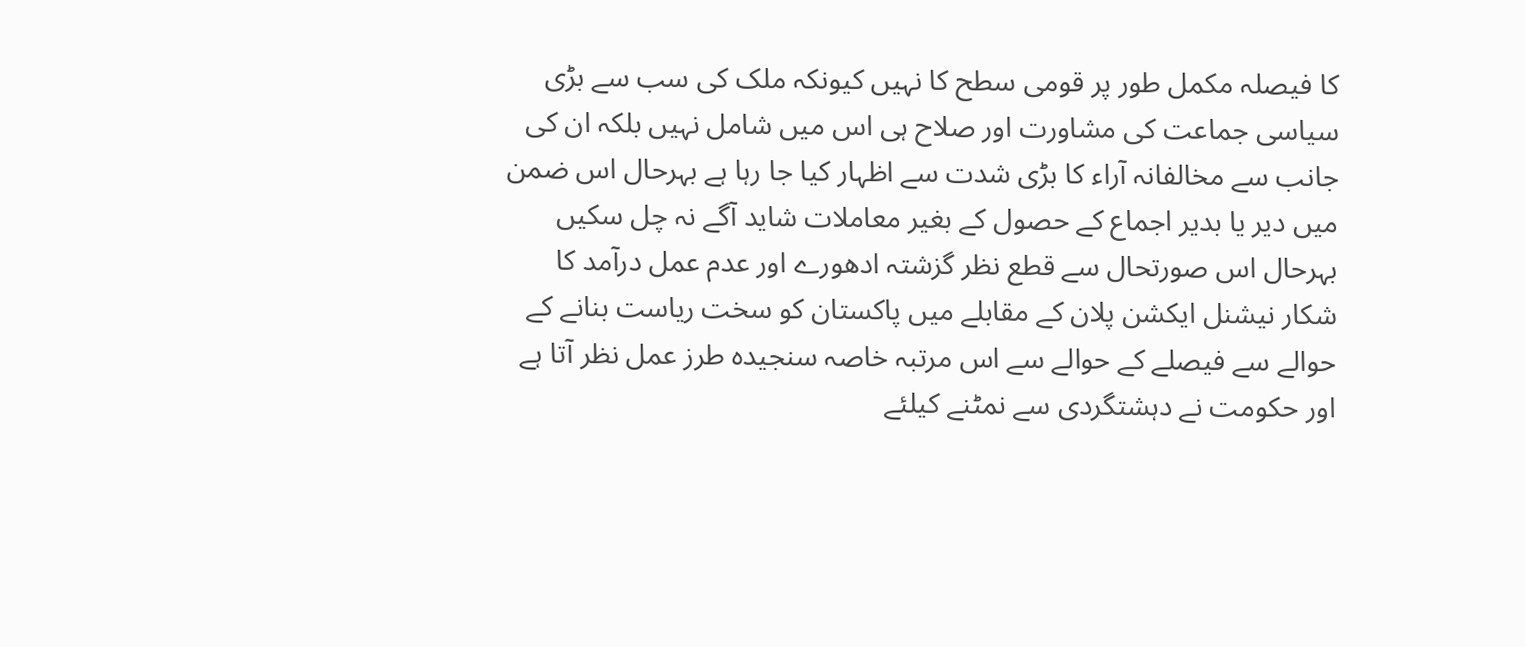کا فیصلہ مکمل طور پر قومی سطح کا نہیں کیونکہ ملک کی سب سے بڑی سیاسی جماعت کی مشاورت اور صلاح ہی اس میں شامل نہیں بلکہ ان کی جانب سے مخالفانہ آراء کا بڑی شدت سے اظہار کیا جا رہا ہے بہرحال اس ضمن میں دیر یا بدیر اجماع کے حصول کے بغیر معاملات شاید آگے نہ چل سکیں بہرحال اس صورتحال سے قطع نظر گزشتہ ادھورے اور عدم عمل درآمد کا شکار نیشنل ایکشن پلان کے مقابلے میں پاکستان کو سخت ریاست بنانے کے حوالے سے فیصلے کے حوالے سے اس مرتبہ خاصہ سنجیدہ طرز عمل نظر آتا ہے اور حکومت نے دہشتگردی سے نمٹنے کیلئے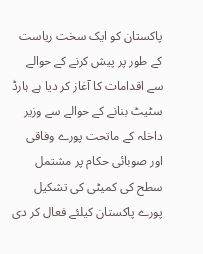پاکستان کو ایک سخت ریاست کے طور پر پیش کرنے کے حوالے سے اقدامات کا آغاز کر دیا ہے ہارڈ سٹیٹ بنانے کے حوالے سے وزیر داخلہ کے ماتحت پورے وفاقی اور صوبائی حکام پر مشتمل سطح کی کمیٹی کی تشکیل پورے پاکستان کیلئے فعال کر دی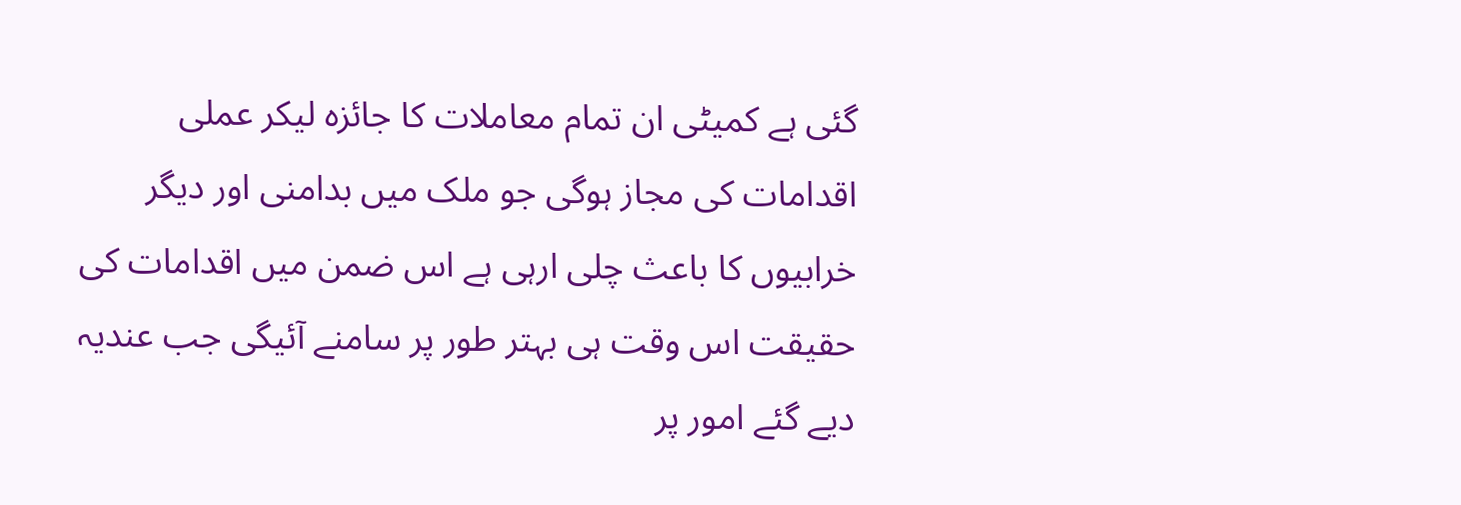گئی ہے کمیٹی ان تمام معاملات کا جائزہ لیکر عملی اقدامات کی مجاز ہوگی جو ملک میں بدامنی اور دیگر خرابیوں کا باعث چلی ارہی ہے اس ضمن میں اقدامات کی حقیقت اس وقت ہی بہتر طور پر سامنے آئیگی جب عندیہ دیے گئے امور پر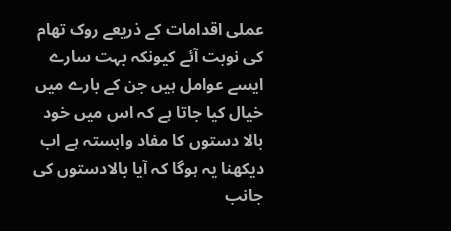عملی اقدامات کے ذریعے روک تھام کی نوبت آئے کیونکہ بہت سارے ایسے عوامل ہیں جن کے بارے میں خیال کیا جاتا ہے کہ اس میں خود بالا دستوں کا مفاد وابستہ ہے اب دیکھنا یہ ہوگا کہ آیا بالادستوں کی جانب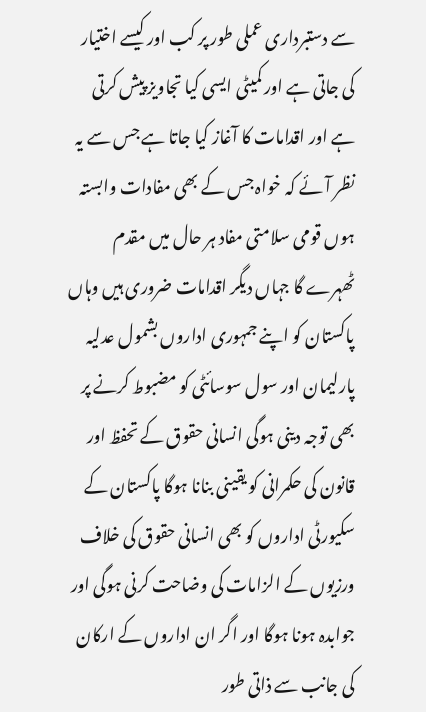سے دستبرداری عملی طور پر کب اور کیسے اختیار کی جاتی ہے اور کمیٹی ایسی کیا تجاویز پیش کرتی ہے اور اقدامات کا آغاز کیا جاتا ہے جس سے یہ نظر آئے کہ خواہ جس کے بھی مفادات وابستہ ہوں قومی سلامتی مفاد ہر حال میں مقدم ٹھہرے گا جہاں دیگر اقدامات ضروری ہیں وہاں پاکستان کو اپنے جمہوری اداروں بشمول عدلیہ پارلیمان اور سول سوسائٹی کو مضبوط کرنے پر بھی توجہ دینی ہوگی انسانی حقوق کے تحفظ اور قانون کی حکمرانی کو یقینی بنانا ہوگا پاکستان کے سکیورٹی اداروں کو بھی انسانی حقوق کی خلاف ورزیوں کے الزامات کی وضاحت کرنی ہوگی اور جوابدہ ہونا ہوگا اور اگر ان اداروں کے ارکان کی جانب سے ذاتی طور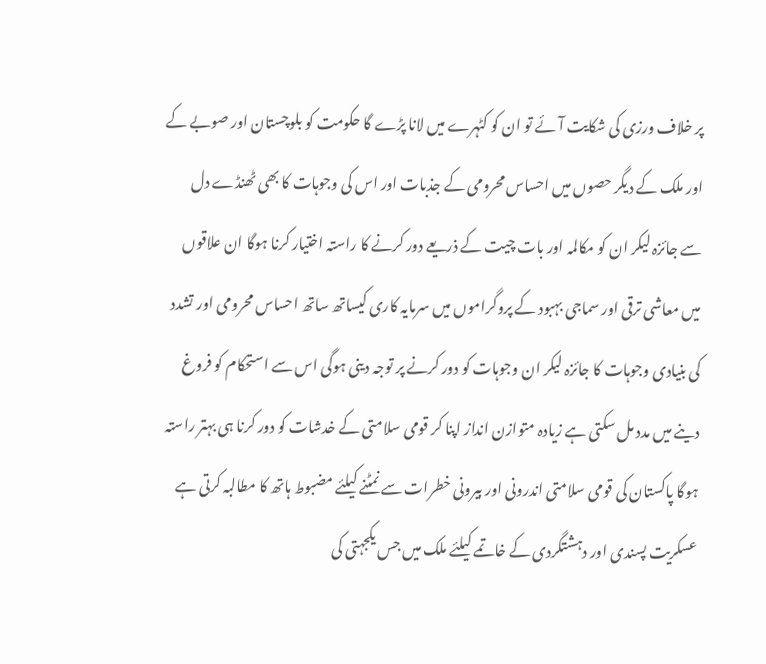پر خلاف ورزی کی شکایت آئے تو ان کو کٹہرے میں لانا پڑے گا حکومت کو بلوچستان اور صوبے کے اور ملک کے دیگر حصوں میں احساس محرومی کے جذبات اور اس کی وجوہات کا بھی ٹھنڈے دل سے جائزہ لیکر ان کو مکالمہ اور بات چیت کے ذریعے دور کرنے کا راستہ اختیار کرنا ہوگا ان علاقوں میں معاشی ترقی اور سماجی بہبود کے پروگراموں میں سرمایہ کاری کیساتھ ساتھ احساس محرومی اور تشدد کی بنیادی وجوہات کا جائزہ لیکر ان وجوہات کو دور کرنے پر توجہ دینی ہوگی اس سے استحکام کو فروغ دینے میں مدد مل سکتی ہے زیادہ متوازن انداز اپنا کر قومی سلامتی کے خدشات کو دور کرنا ہی بہتر راستہ ہوگا پاکستان کی قومی سلامتی اندرونی اور بیرونی خطرات سے نمٹنے کیلئے مضبوط ہاتھ کا مطالبہ کرتی ہے عسکریت پسندی اور دہشتگردی کے خاتمے کیلئے ملک میں جس یکجہتی کی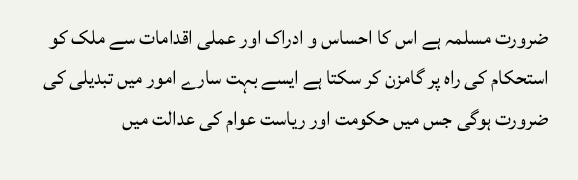ضرورت مسلمہ ہے اس کا احساس و ادراک اور عملی اقدامات سے ملک کو استحکام کی راہ پر گامزن کر سکتا ہے ایسے بہت سارے امور میں تبدیلی کی ضرورت ہوگی جس میں حکومت اور ریاست عوام کی عدالت میں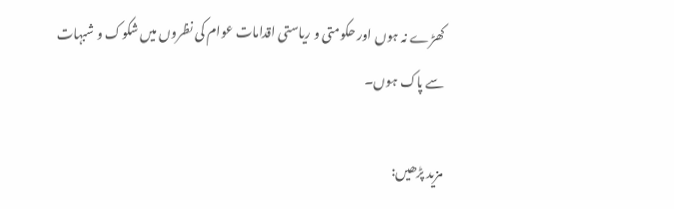کھڑے نہ ہوں اور حکومتی و ریاستی اقدامات عوام کی نظروں میں شکوک و شبہات سے پاک ہوں۔

مزید پڑھیں: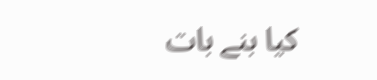کیا بنے بات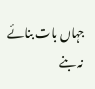جہاں بات بنائے نہ بنے